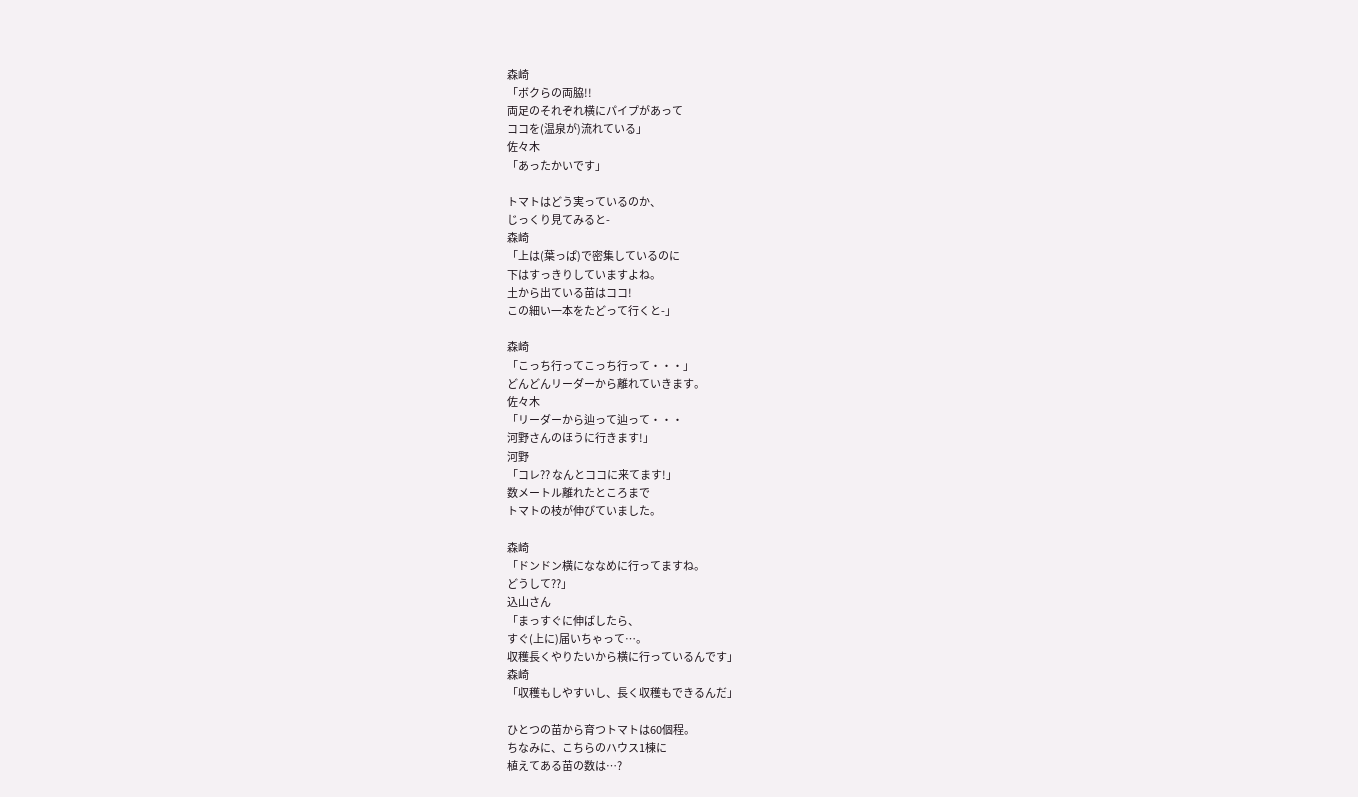森崎
「ボクらの両脇!!
両足のそれぞれ横にパイプがあって
ココを(温泉が)流れている」
佐々木
「あったかいです」

トマトはどう実っているのか、
じっくり見てみると-
森崎
「上は(葉っぱ)で密集しているのに
下はすっきりしていますよね。
土から出ている苗はココ!
この細い一本をたどって行くと-」

森崎
「こっち行ってこっち行って・・・」
どんどんリーダーから離れていきます。
佐々木
「リーダーから辿って辿って・・・
河野さんのほうに行きます!」
河野
「コレ?? なんとココに来てます!」
数メートル離れたところまで
トマトの枝が伸びていました。

森崎
「ドンドン横にななめに行ってますね。
どうして??」
込山さん
「まっすぐに伸ばしたら、
すぐ(上に)届いちゃって…。
収穫長くやりたいから横に行っているんです」
森崎
「収穫もしやすいし、長く収穫もできるんだ」

ひとつの苗から育つトマトは60個程。
ちなみに、こちらのハウス1棟に
植えてある苗の数は…?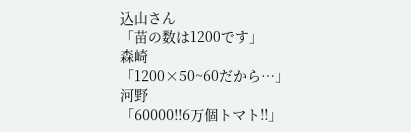込山さん
「苗の数は1200です」
森崎
「1200×50~60だから…」
河野
「60000!!6万個トマト!!」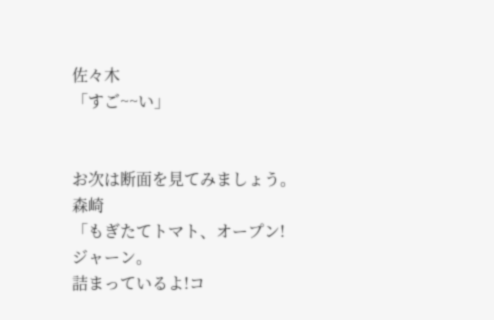佐々木
「すご~~い」


お次は断面を見てみましょう。
森崎
「もぎたてトマト、オープン!
ジャーン。
詰まっているよ!コ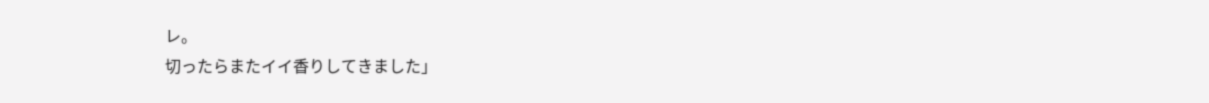レ。
切ったらまたイイ香りしてきました」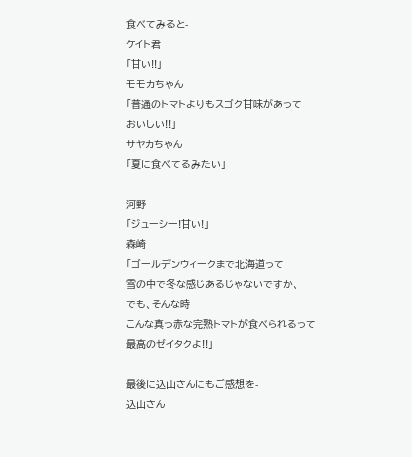食べてみると-
ケイト君
「甘い!!」
モモカちゃん
「普通のトマトよりもスゴク甘味があって
おいしい!!」
サヤカちゃん
「夏に食べてるみたい」

河野
「ジューシー!甘い!」
森崎
「ゴールデンウィークまで北海道って
雪の中で冬な感じあるじゃないですか、
でも、そんな時
こんな真っ赤な完熟トマトが食べられるって
最高のゼイタクよ!!」

最後に込山さんにもご感想を-
込山さん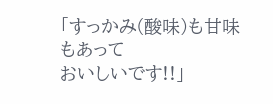「すっかみ(酸味)も甘味もあって
おいしいです!!」